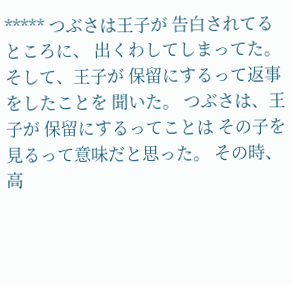***** つぶさは王子が 告白されてるところに、 出くわしてしまってた。 そして、王子が 保留にするって返事をしたことを 聞いた。 つぶさは、王子が 保留にするってことは その子を見るって意味だと思った。 その時、高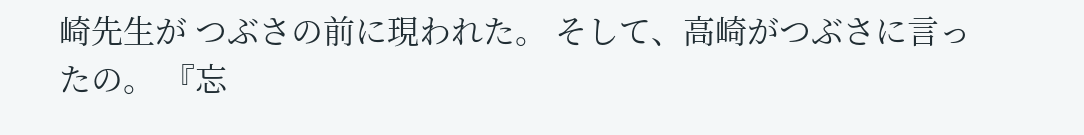崎先生が つぶさの前に現われた。 そして、高崎がつぶさに言ったの。 『忘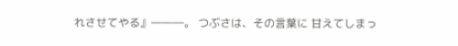れさせてやる』―――。 つぶさは、その言葉に 甘えてしまっ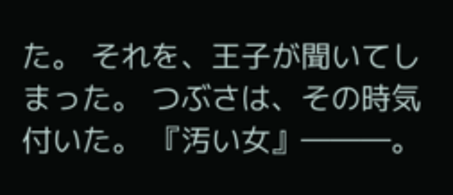た。 それを、王子が聞いてしまった。 つぶさは、その時気付いた。 『汚い女』―――。